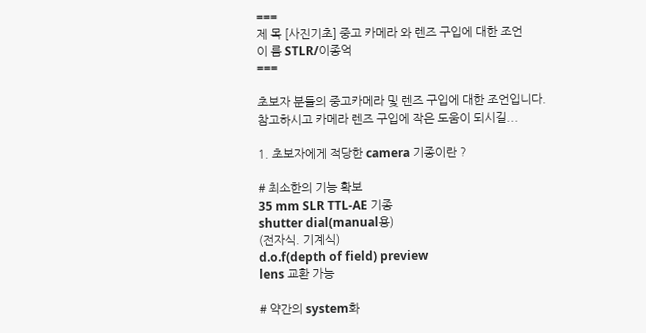===
제 목 [사진기초] 중고 카메라 와 렌즈 구입에 대한 조언
이 름 STLR/이종억
===

초보자 분들의 중고카메라 및 렌즈 구입에 대한 조언입니다.
참고하시고 카메라 렌즈 구입에 작은 도움이 되시길...

1. 초보자에게 적당한 camera 기종이란 ?

# 최소한의 기능 확보
35 mm SLR TTL-AE 기종
shutter dial(manual용)
(전자식. 기계식)
d.o.f(depth of field) preview
lens 교환 가능

# 약간의 system화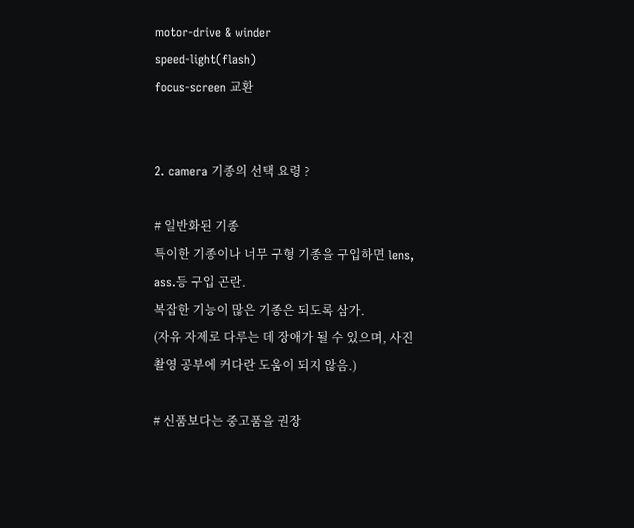motor-drive & winder
speed-light(flash)
focus-screen 교환


2. camera 기종의 선택 요령 ?

# 일반화된 기종
특이한 기종이나 너무 구형 기종을 구입하면 lens, ass.등 구입 곤란.
복잡한 기능이 많은 기종은 되도록 삼가.
(자유 자제로 다루는 데 장애가 될 수 있으며, 사진 촬영 공부에 커다란 도움이 되지 않음.)

# 신품보다는 중고품을 권장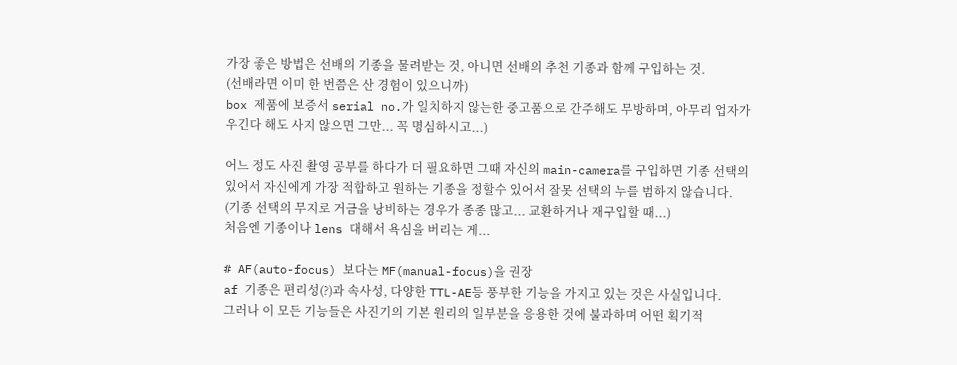가장 좋은 방법은 선배의 기종을 물려받는 것, 아니면 선배의 추천 기종과 함께 구입하는 것.
(선배라면 이미 한 번쯤은 산 경험이 있으니까)
box 제품에 보증서 serial no.가 일치하지 않는한 중고품으로 간주해도 무방하며, 아무리 업자가
우긴다 해도 사지 않으면 그만... 꼭 명심하시고...)

어느 정도 사진 촬영 공부를 하다가 더 필요하면 그때 자신의 main-camera를 구입하면 기종 선택의
있어서 자신에게 가장 적합하고 원하는 기종을 정할수 있어서 잘못 선택의 누를 범하지 않습니다.
(기종 선택의 무지로 거금을 낭비하는 경우가 종종 많고... 교환하거나 재구입할 때...)
처음엔 기종이나 lens 대해서 욕심을 버리는 게...

# AF(auto-focus) 보다는 MF(manual-focus)을 권장
af 기종은 편리성(?)과 속사성, 다양한 TTL-AE등 풍부한 기능을 가지고 있는 것은 사실입니다.
그러나 이 모든 기능들은 사진기의 기본 원리의 일부분을 응용한 것에 불과하며 어떤 획기적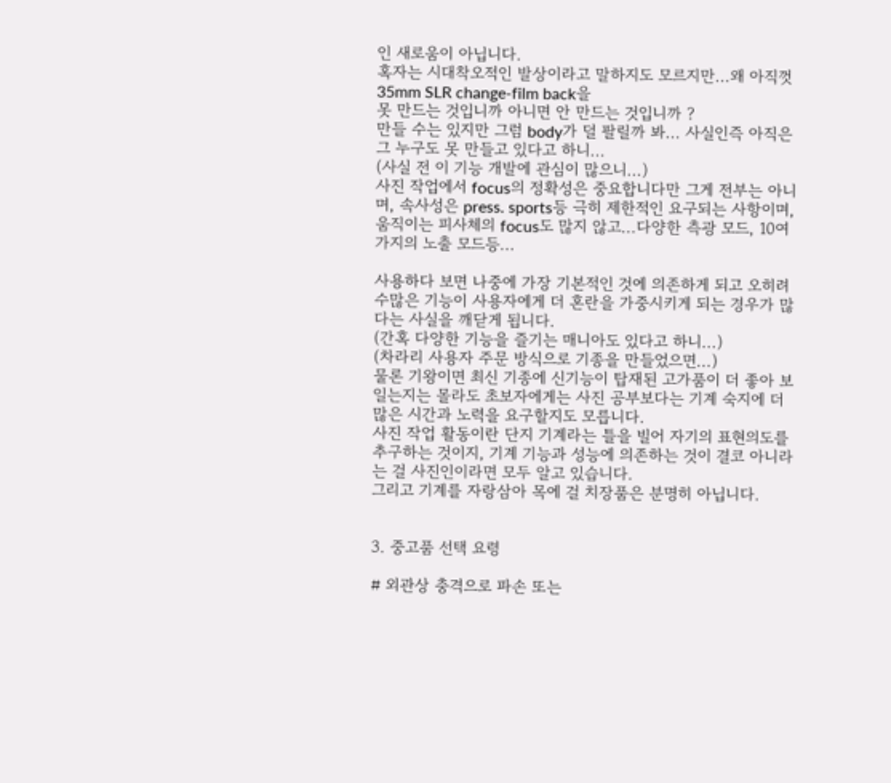인 새로움이 아닙니다.
혹자는 시대착오적인 발상이라고 말하지도 모르지만...왜 아직껏 35mm SLR change-film back을
못 만드는 것입니까 아니면 안 만드는 것입니까 ?
만들 수는 있지만 그럼 body가 덜 팔릴까 봐... 사실인즉 아직은 그 누구도 못 만들고 있다고 하니...
(사실 전 이 기능 개발에 관심이 많으니...)
사진 작업에서 focus의 정확성은 중요합니다만 그게 전부는 아니며, 속사성은 press. sports등 극히 제한적인 요구되는 사항이며, 움직이는 피사체의 focus도 많지 않고...다양한 측광 모드, 10여 가지의 노출 모드등...

사용하다 보면 나중에 가장 기본적인 것에 의존하게 되고 오히려 수많은 기능이 사용자에게 더 혼란을 가중시키게 되는 경우가 많다는 사실을 깨닫게 됩니다.
(간혹 다양한 기능을 즐기는 매니아도 있다고 하니...)
(차라리 사용자 주문 방식으로 기종을 만들었으면...)
물론 기왕이면 최신 기종에 신기능이 탑재된 고가품이 더 좋아 보일는지는 몰라도 초보자에게는 사진 공부보다는 기계 숙지에 더 많은 시간과 노력을 요구할지도 모릅니다.
사진 작업 활동이란 단지 기계라는 틀을 빌어 자기의 표현의도를 추구하는 것이지, 기계 기능과 성능에 의존하는 것이 결코 아니라는 걸 사진인이라면 모두 알고 있습니다.
그리고 기계를 자랑삼아 목에 걸 치장품은 분명히 아닙니다.


3. 중고품 선택 요령

# 외관상 충격으로 파손 또는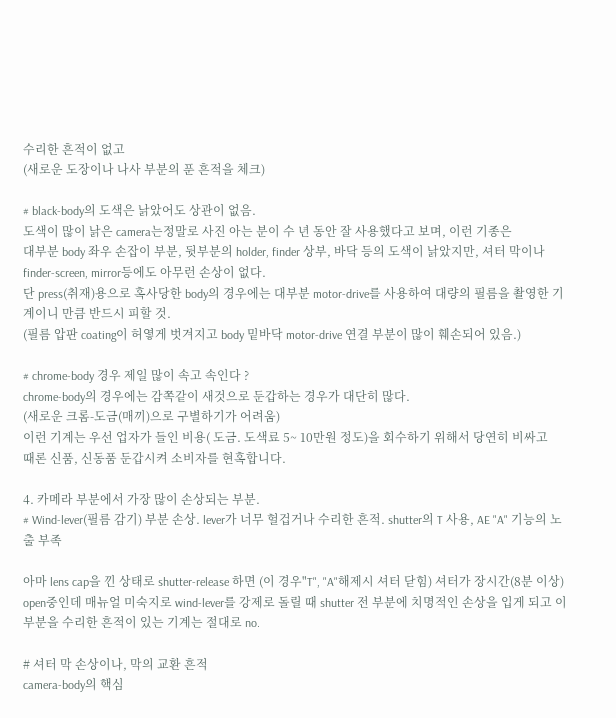수리한 흔적이 없고
(새로운 도장이나 나사 부분의 푼 흔적을 체크)

# black-body의 도색은 낡았어도 상관이 없음.
도색이 많이 낡은 camera는정말로 사진 아는 분이 수 년 동안 잘 사용했다고 보며, 이런 기종은
대부분 body 좌우 손잡이 부분, 뒷부분의 holder, finder 상부, 바닥 등의 도색이 낡았지만, 셔터 막이나 finder-screen, mirror등에도 아무런 손상이 없다.
단 press(취재)용으로 혹사당한 body의 경우에는 대부분 motor-drive를 사용하여 대량의 필름을 촬영한 기계이니 만큼 반드시 피할 것.
(필름 압판 coating이 허옇게 벗겨지고 body 밑바닥 motor-drive 연결 부분이 많이 훼손되어 있음.)

# chrome-body 경우 제일 많이 속고 속인다 ?
chrome-body의 경우에는 감쪽같이 새것으로 둔갑하는 경우가 대단히 많다.
(새로운 크롬-도금(매끼)으로 구별하기가 어려움)
이런 기계는 우선 업자가 들인 비용( 도금. 도색료 5~ 10만원 정도)을 회수하기 위해서 당연히 비싸고
때론 신품, 신동품 둔갑시켜 소비자를 현혹합니다.

4. 카메라 부분에서 가장 많이 손상되는 부분.
# Wind-lever(필름 감기) 부분 손상. lever가 너무 헐겁거나 수리한 흔적. shutter의 T 사용, AE "A" 기능의 노출 부족

아마 lens cap을 낀 상태로 shutter-release 하면 (이 경우"T", "A"해제시 셔터 닫힘) 셔터가 장시간(8분 이상)
open중인데 매뉴얼 미숙지로 wind-lever를 강제로 돌릴 때 shutter 전 부분에 치명적인 손상을 입게 되고 이 부분을 수리한 흔적이 있는 기계는 절대로 no.

# 셔터 막 손상이나, 막의 교환 흔적
camera-body의 핵심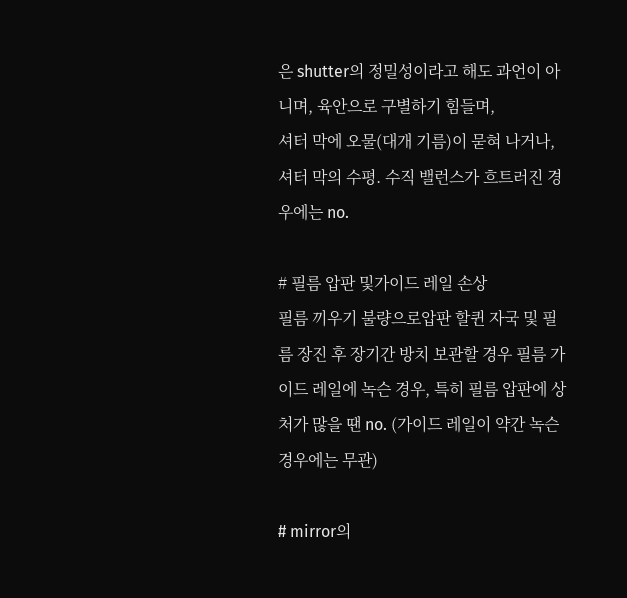은 shutter의 정밀성이라고 해도 과언이 아니며, 육안으로 구별하기 힘들며,
셔터 막에 오물(대개 기름)이 묻혀 나거나, 셔터 막의 수평. 수직 밸런스가 흐트러진 경우에는 no.

# 필름 압판 및가이드 레일 손상
필름 끼우기 불량으로압판 할퀸 자국 및 필름 장진 후 장기간 방치 보관할 경우 필름 가이드 레일에 녹슨 경우, 특히 필름 압판에 상처가 많을 땐 no. (가이드 레일이 약간 녹슨 경우에는 무관)

# mirror의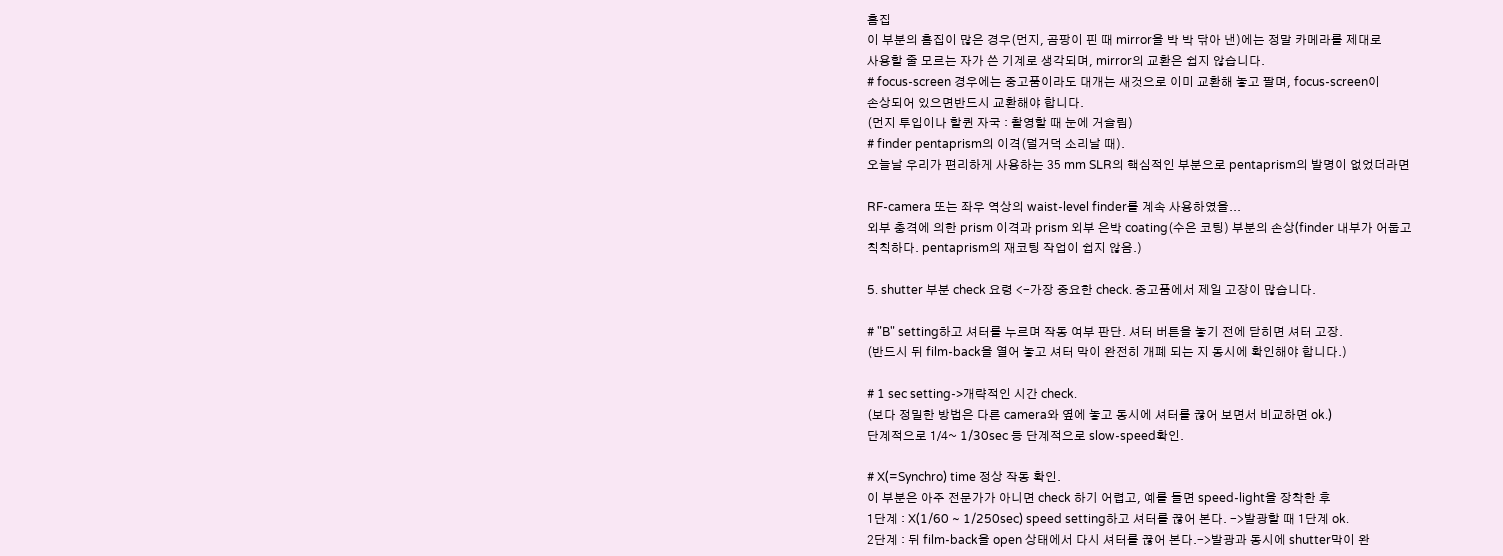흠집
이 부분의 흠집이 많은 경우(먼지, 곰팡이 핀 때 mirror을 박 박 닦아 낸)에는 정말 카메라를 제대로
사용할 줄 모르는 자가 쓴 기계로 생각되며, mirror의 교환은 쉽지 않습니다.
# focus-screen 경우에는 중고품이라도 대개는 새것으로 이미 교환해 놓고 팔며, focus-screen이
손상되어 있으면반드시 교환해야 합니다.
(먼지 투입이나 할퀸 자국 : 촬영할 때 눈에 거슬림)
# finder pentaprism의 이격(덜거덕 소리날 때).
오늘날 우리가 편리하게 사용하는 35 mm SLR의 핵심적인 부분으로 pentaprism의 발명이 없었더라면

RF-camera 또는 좌우 역상의 waist-level finder를 계속 사용하였을...
외부 충격에 의한 prism 이격과 prism 외부 은박 coating(수은 코팅) 부분의 손상(finder 내부가 어둡고
칙칙하다. pentaprism의 재코팅 작업이 쉽지 않음.)

5. shutter 부분 check 요령 <-가장 중요한 check. 중고품에서 제일 고장이 많습니다.

# "B" setting하고 셔터를 누르며 작동 여부 판단. 셔터 버튼을 놓기 전에 닫히면 셔터 고장.
(반드시 뒤 film-back을 열어 놓고 셔터 막이 완전히 개폐 되는 지 동시에 확인해야 합니다.)

# 1 sec setting->개략적인 시간 check.
(보다 정밀한 방법은 다른 camera와 옆에 놓고 동시에 셔터를 끊어 보면서 비교하면 ok.)
단계적으로 1/4~ 1/30sec 등 단계적으로 slow-speed확인.

# X(=Synchro) time 정상 작동 확인.
이 부분은 아주 전문가가 아니면 check 하기 어렵고, 예를 들면 speed-light을 장착한 후
1단계 : X(1/60 ~ 1/250sec) speed setting하고 셔터를 끊어 본다. ->발광할 때 1단계 ok.
2단계 : 뒤 film-back을 open 상태에서 다시 셔터를 끊어 본다.->발광과 동시에 shutter막이 완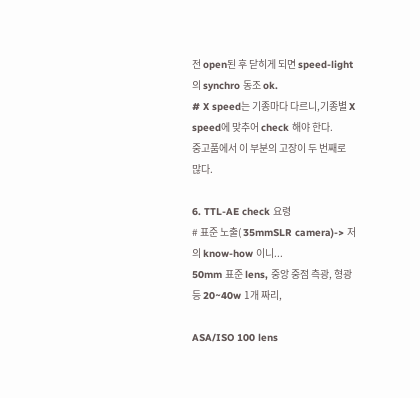전 open된 후 닫히게 되면 speed-light의 synchro 동조 ok.
# X speed는 기종마다 다르니,기종별 X speed에 맞추어 check 해야 한다.
중고품에서 이 부분의 고장이 두 번째로 많다.

6. TTL-AE check 요령
# 표준 노출( 35mmSLR camera)-> 저의 know-how 이니...
50mm 표준 lens, 중앙 중점 측광, 형광등 20~40w 1개 짜리,

ASA/ISO 100 lens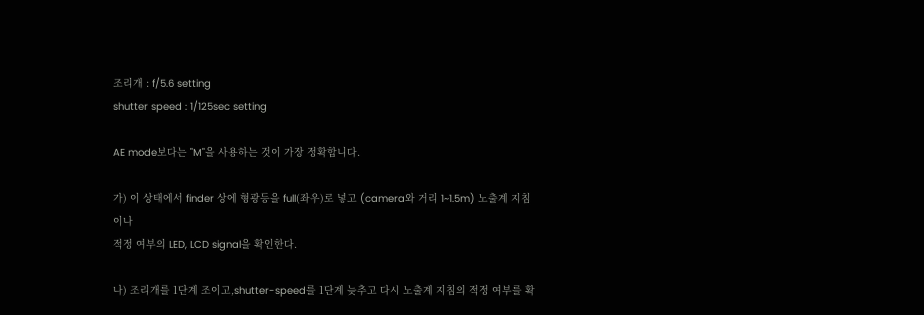조리개 : f/5.6 setting
shutter speed : 1/125sec setting

AE mode보다는 "M"을 사용하는 것이 가장 정확합니다.

가) 이 상태에서 finder 상에 형광등을 full(좌우)로 넣고 (camera와 거리 1~1.5m) 노출계 지침이나
적정 여부의 LED, LCD signal을 확인한다.

나) 조리개를 1단계 조이고,shutter-speed를 1단계 늦추고 다시 노출계 지침의 적정 여부를 확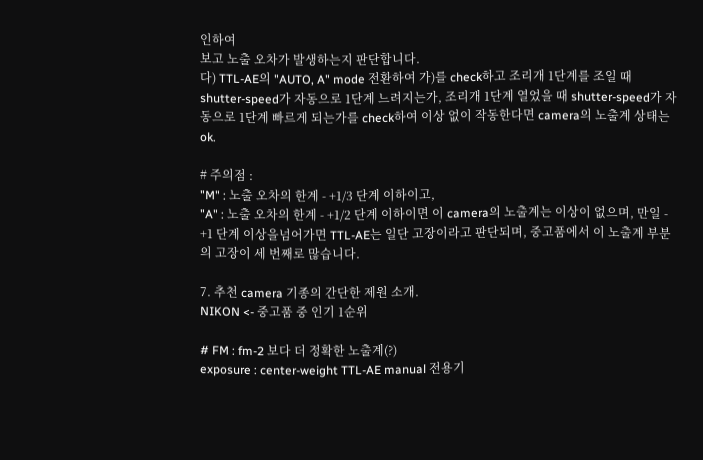인하여
보고 노출 오차가 발생하는지 판단합니다.
다) TTL-AE의 "AUTO, A" mode 전환하여 가)를 check하고 조리개 1단계를 조일 때 shutter-speed가 자동으로 1단계 느려지는가, 조리개 1단계 열었을 때 shutter-speed가 자동으로 1단계 빠르게 되는가를 check하여 이상 없이 작동한다면 camera의 노출계 상태는 ok.

# 주의점 :
"M" : 노출 오차의 한계 - +1/3 단계 이하이고,
"A" : 노출 오차의 한계 - +1/2 단계 이하이면 이 camera의 노출계는 이상이 없으며, 만일 - +1 단계 이상을넘어가면 TTL-AE는 일단 고장이라고 판단되며, 중고품에서 이 노출계 부분의 고장이 세 번째로 많습니다.

7. 추천 camera 기종의 간단한 제원 소개.
NIKON <- 중고품 중 인기 1순위

# FM : fm-2 보다 더 정확한 노출계(?)
exposure : center-weight TTL-AE manual 전용기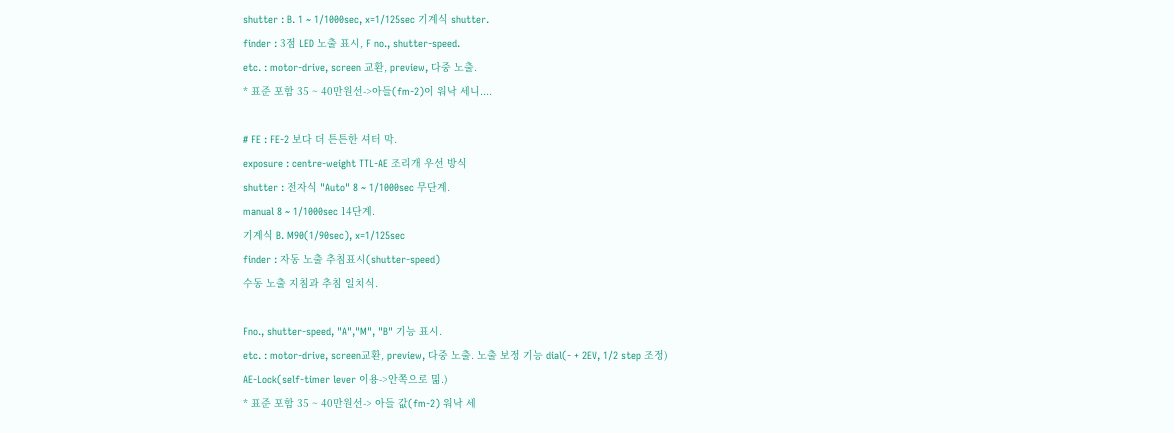shutter : B. 1 ~ 1/1000sec, x=1/125sec 기계식 shutter.
finder : 3점 LED 노출 표시, F no., shutter-speed.
etc. : motor-drive, screen 교환, preview, 다중 노출.
* 표준 포함 35 ~ 40만원선->아들(fm-2)이 워낙 세니....

# FE : FE-2 보다 더 튼튼한 셔터 막.
exposure : centre-weight TTL-AE 조리개 우선 방식
shutter : 전자식 "Auto" 8 ~ 1/1000sec 무단계.
manual 8 ~ 1/1000sec 14단계.
기계식 B. M90(1/90sec), x=1/125sec
finder : 자동 노출 추침표시(shutter-speed)
수동 노출 지침과 추침 일치식.

Fno., shutter-speed, "A","M", "B" 기능 표시.
etc. : motor-drive, screen교환, preview, 다중 노출. 노출 보정 기능 dial(- + 2EV, 1/2 step 조정)
AE-Lock(self-timer lever 이용->안쪽으로 밂.)
* 표준 포함 35 ~ 40만원선-> 아들 값(fm-2) 워낙 세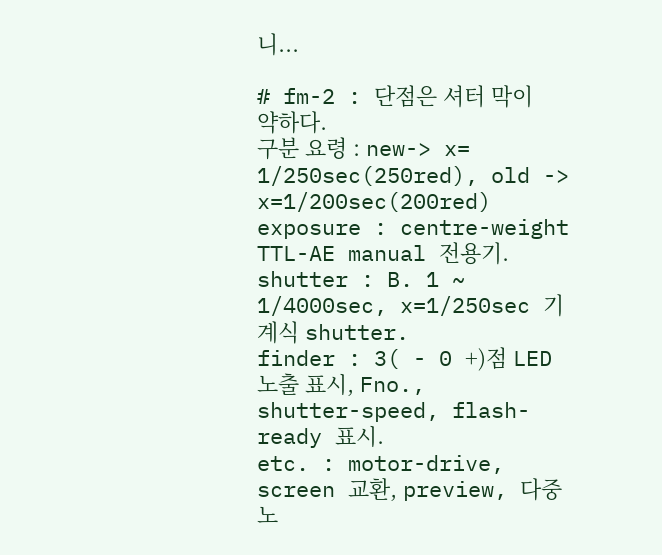니...

# fm-2 : 단점은 셔터 막이 약하다.
구분 요령 : new-> x= 1/250sec(250red), old -> x=1/200sec(200red)
exposure : centre-weight TTL-AE manual 전용기.
shutter : B. 1 ~ 1/4000sec, x=1/250sec 기계식 shutter.
finder : 3( - 0 +)점 LED 노출 표시, Fno.,
shutter-speed, flash-ready 표시.
etc. : motor-drive, screen 교환, preview, 다중 노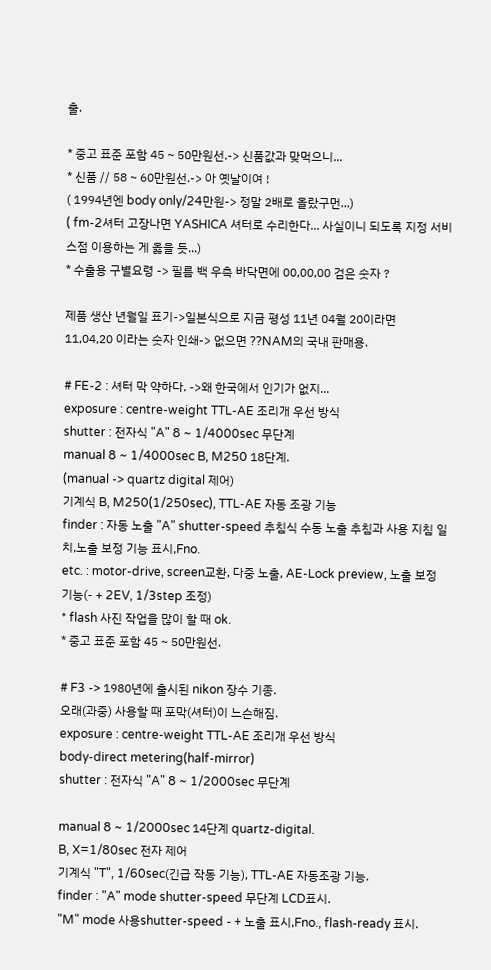출.

* 중고 표준 포함 45 ~ 50만원선.-> 신품값과 맞먹으니...
* 신품 // 58 ~ 60만원선.-> 아 옛날이여 !
( 1994년엔 body only/24만원-> 정말 2배로 올랐구먼...)
( fm-2셔터 고장나면 YASHICA 셔터로 수리한다... 사실이니 되도록 지정 서비스점 이용하는 게 옳을 듯...)
* 수출용 구별요령 -> 필름 백 우측 바닥면에 00,00,00 검은 숫자 ?

제품 생산 년월일 표기->일본식으로 지금 평성 11년 04월 20이라면
11,04,20 이라는 숫자 인쇄-> 없으면 ??NAM의 국내 판매용.

# FE-2 : 셔터 막 약하다. ->왜 한국에서 인기가 없지...
exposure : centre-weight TTL-AE 조리개 우선 방식
shutter : 전자식 "A" 8 ~ 1/4000sec 무단계
manual 8 ~ 1/4000sec B, M250 18단계.
(manual -> quartz digital 제어)
기계식 B, M250(1/250sec), TTL-AE 자동 조광 기능
finder : 자동 노출 "A" shutter-speed 추침식 수동 노출 추침과 사용 지침 일치,노출 보정 기능 표시,Fno.
etc. : motor-drive, screen교환, 다중 노출, AE-Lock preview, 노출 보정 기능(- + 2EV, 1/3step 조정)
* flash 사진 작업을 많이 할 때 ok.
* 중고 표준 포함 45 ~ 50만원선.

# F3 -> 1980년에 출시된 nikon 장수 기종.
오래(과중) 사용할 때 포막(셔터)이 느슨해짐.
exposure : centre-weight TTL-AE 조리개 우선 방식
body-direct metering(half-mirror)
shutter : 전자식 "A" 8 ~ 1/2000sec 무단계

manual 8 ~ 1/2000sec 14단계 quartz-digital.
B, X=1/80sec 전자 제어
기계식 "T", 1/60sec(긴급 작동 기능), TTL-AE 자동조광 기능.
finder : "A" mode shutter-speed 무단계 LCD표시.
"M" mode 사용shutter-speed - + 노출 표시,Fno., flash-ready 표시.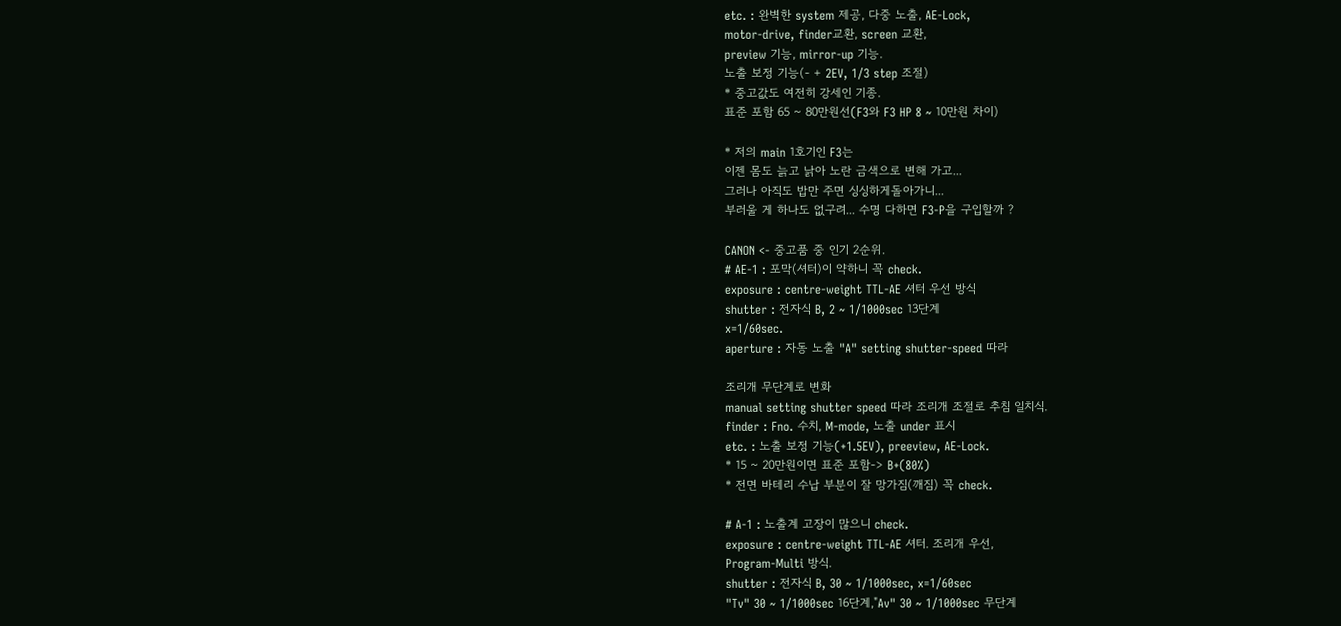etc. : 완벽한 system 제공, 다중 노출, AE-Lock,
motor-drive, finder교환, screen 교환,
preview 기능, mirror-up 기능.
노출 보정 기능(- + 2EV, 1/3 step 조절)
* 중고값도 여전히 강세인 기종.
표준 포함 65 ~ 80만원선(F3와 F3 HP 8 ~ 10만원 차이)

* 저의 main 1호기인 F3는
이젠 몸도 늙고 낡아 노란 금색으로 변해 가고...
그러나 아직도 밥만 주면 싱싱하게돌아가니...
부러울 게 하나도 없구려... 수명 다하면 F3-P을 구입할까 ?

CANON <- 중고품 중 인기 2순위.
# AE-1 : 포막(셔터)이 약하니 꼭 check.
exposure : centre-weight TTL-AE 셔터 우선 방식
shutter : 전자식 B, 2 ~ 1/1000sec 13단계
x=1/60sec.
aperture : 자동 노출 "A" setting shutter-speed 따라

조리개 무단계로 변화
manual setting shutter speed 따라 조리개 조절로 추침 일치식.
finder : Fno. 수치, M-mode, 노출 under 표시
etc. : 노출 보정 기능(+1.5EV), preeview, AE-Lock.
* 15 ~ 20만원이면 표준 포함-> B+(80%)
* 전면 바테리 수납 부분이 잘 망가짐(깨짐) 꼭 check.

# A-1 : 노출계 고장이 많으니 check.
exposure : centre-weight TTL-AE 셔터. 조리개 우선,
Program-Multi 방식.
shutter : 전자식 B, 30 ~ 1/1000sec, x=1/60sec
"Tv" 30 ~ 1/1000sec 16단계,"Av" 30 ~ 1/1000sec 무단계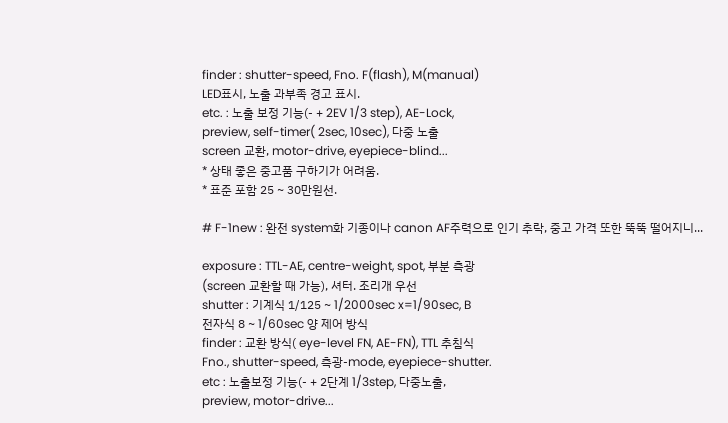finder : shutter-speed, Fno. F(flash), M(manual)
LED표시, 노출 과부족 경고 표시.
etc. : 노출 보정 기능(- + 2EV 1/3 step), AE-Lock,
preview, self-timer( 2sec, 10sec), 다중 노출
screen 교환, motor-drive, eyepiece-blind...
* 상태 좋은 중고품 구하기가 어려움.
* 표준 포함 25 ~ 30만원선.

# F-1new : 완전 system화 기종이나 canon AF주력으로 인기 추락, 중고 가격 또한 뚝뚝 떨어지니...

exposure : TTL-AE, centre-weight, spot, 부분 측광
(screen 교환할 때 가능), 셔터. 조리개 우선
shutter : 기계식 1/125 ~ 1/2000sec x=1/90sec, B
전자식 8 ~ 1/60sec 양 제어 방식
finder : 교환 방식( eye-level FN, AE-FN), TTL 추침식
Fno., shutter-speed, 측광-mode, eyepiece-shutter.
etc : 노출보정 기능(- + 2단계 1/3step, 다중노출,
preview, motor-drive...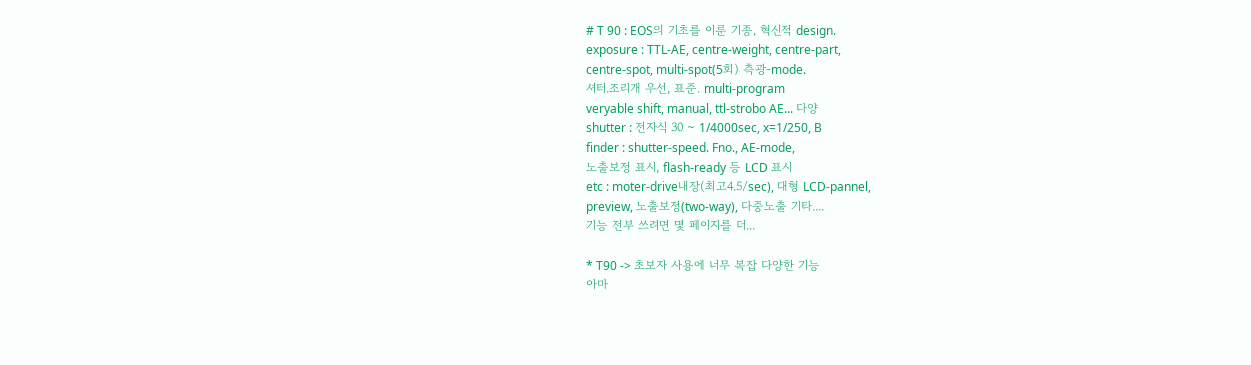# T 90 : EOS의 기초를 이룬 기종, 혁신적 design.
exposure : TTL-AE, centre-weight, centre-part,
centre-spot, multi-spot(5회) 측광-mode.
셔터.조리개 우선, 표준. multi-program
veryable shift, manual, ttl-strobo AE... 다양
shutter : 전자식 30 ~ 1/4000sec, x=1/250, B
finder : shutter-speed. Fno., AE-mode,
노출보정 표시, flash-ready 등 LCD 표시
etc : moter-drive내장(최고4.5/sec), 대형 LCD-pannel,
preview, 노출보정(two-way), 다중노출 기타....
기능 전부 쓰려면 몇 페이지를 더...

* T90 -> 초보자 사용에 너무 복잡 다양한 기능
아마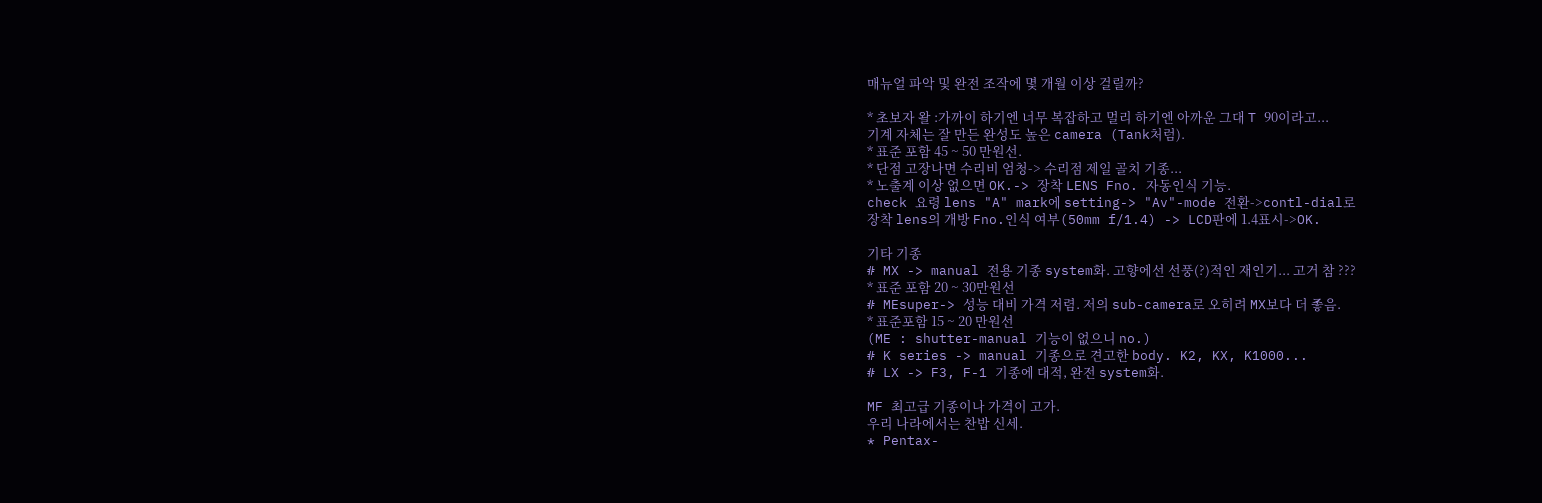매뉴얼 파악 및 완전 조작에 몇 개월 이상 걸릴까?

* 초보자 왈 :가까이 하기엔 너무 복잡하고 멀리 하기엔 아까운 그대 T 90이라고...
기계 자체는 잘 만든 완성도 높은 camera (Tank처럼).
* 표준 포함 45 ~ 50 만원선.
* 단점 고장나면 수리비 엄청-> 수리점 제일 골치 기종...
* 노출계 이상 없으면 OK.-> 장착 LENS Fno. 자동인식 기능.
check 요령 lens "A" mark에 setting-> "Av"-mode 전환->contl-dial로
장착 lens의 개방 Fno.인식 여부(50mm f/1.4) -> LCD판에 1.4표시->OK.

기타 기종
# MX -> manual 전용 기종 system화. 고향에선 선풍(?)적인 재인기... 고거 참 ???
* 표준 포함 20 ~ 30만원선
# MEsuper-> 성능 대비 가격 저렴. 저의 sub-camera로 오히려 MX보다 더 좋음.
* 표준포함 15 ~ 20 만원선
(ME : shutter-manual 기능이 없으니 no.)
# K series -> manual 기종으로 견고한 body. K2, KX, K1000...
# LX -> F3, F-1 기종에 대적, 완전 system화.

MF 최고급 기종이나 가격이 고가.
우리 나라에서는 찬밥 신세.
* Pentax-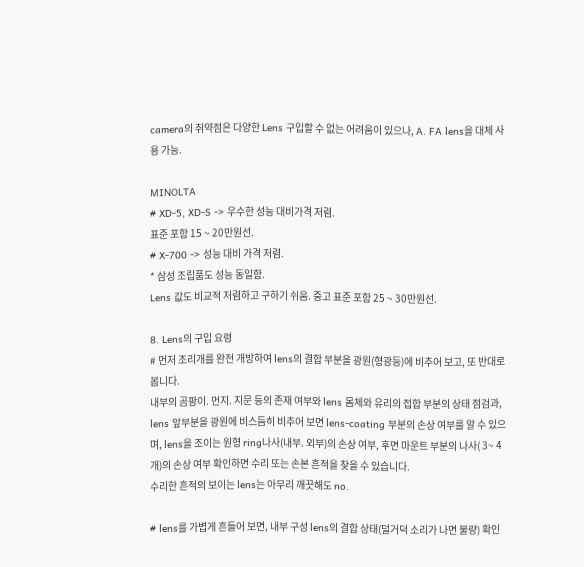camera의 취약점은 다양한 Lens 구입할 수 없는 어려움이 있으나, A. FA lens을 대체 사용 가능.

MINOLTA
# XD-5, XD-S -> 우수한 성능 대비가격 저렴.
표준 포함 15 ~ 20만원선.
# X-700 -> 성능 대비 가격 저렴.
* 삼성 조립품도 성능 동일함.
Lens 값도 비교적 저렴하고 구하기 쉬움. 중고 표준 포함 25 ~ 30만원선.

8. Lens의 구입 요령
# 먼저 조리개를 완전 개방하여 lens의 결합 부분을 광원(형광등)에 비추어 보고, 또 반대로 봅니다.
내부의 곰팡이. 먼지. 지문 등의 존재 여부와 lens 몸체와 유리의 접합 부분의 상태 점검과, lens 앞부분을 광원에 비스듬히 비추어 보면 lens-coating 부분의 손상 여부를 알 수 있으며, lens을 조이는 원형 ring나사(내부. 외부)의 손상 여부, 후면 마운트 부분의 나사( 3~ 4개)의 손상 여부 확인하면 수리 또는 손본 흔적을 찾을 수 있습니다.
수리한 흔적의 보이는 lens는 아무리 깨끗해도 no.

# lens를 가볍게 흔들어 보면, 내부 구성 lens의 결합 상태(덜거덕 소리가 나면 불량) 확인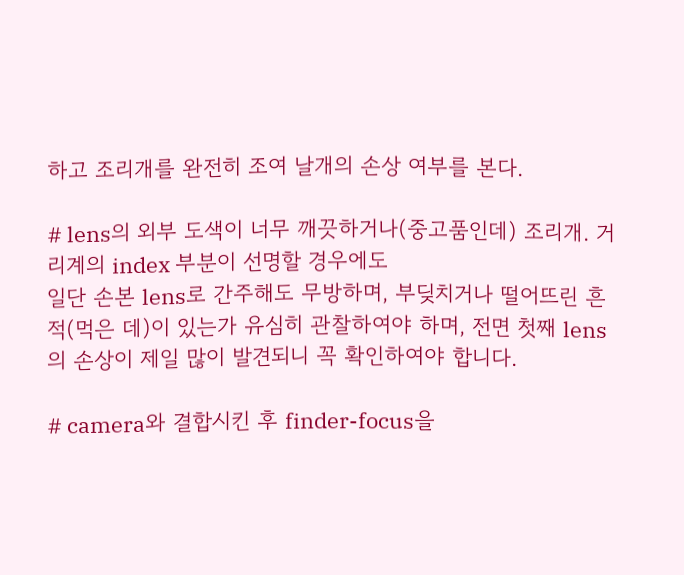하고 조리개를 완전히 조여 날개의 손상 여부를 본다.

# lens의 외부 도색이 너무 깨끗하거나(중고품인데) 조리개. 거리계의 index 부분이 선명할 경우에도
일단 손본 lens로 간주해도 무방하며, 부딪치거나 떨어뜨린 흔적(먹은 데)이 있는가 유심히 관찰하여야 하며, 전면 첫째 lens의 손상이 제일 많이 발견되니 꼭 확인하여야 합니다.

# camera와 결합시킨 후 finder-focus을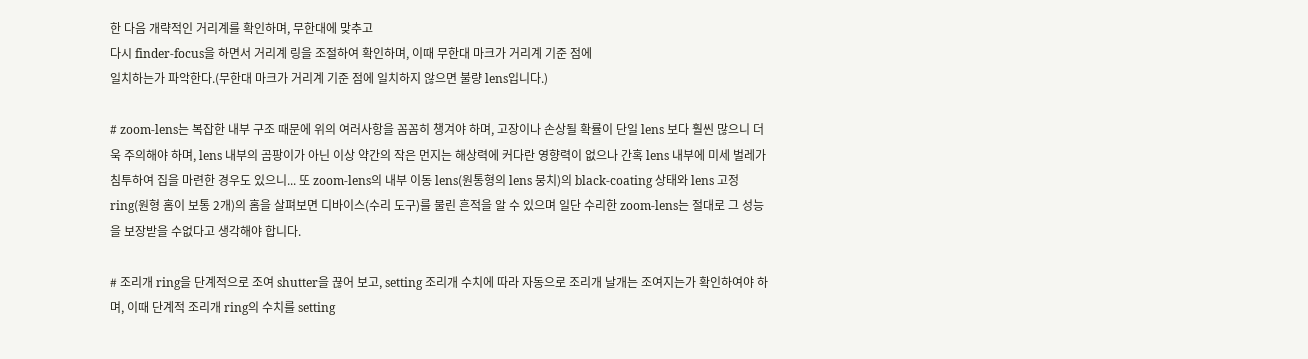한 다음 개략적인 거리계를 확인하며, 무한대에 맞추고
다시 finder-focus을 하면서 거리계 링을 조절하여 확인하며, 이때 무한대 마크가 거리계 기준 점에
일치하는가 파악한다.(무한대 마크가 거리계 기준 점에 일치하지 않으면 불량 lens입니다.)

# zoom-lens는 복잡한 내부 구조 때문에 위의 여러사항을 꼼꼼히 챙겨야 하며, 고장이나 손상될 확률이 단일 lens 보다 훨씬 많으니 더욱 주의해야 하며, lens 내부의 곰팡이가 아닌 이상 약간의 작은 먼지는 해상력에 커다란 영향력이 없으나 간혹 lens 내부에 미세 벌레가 침투하여 집을 마련한 경우도 있으니... 또 zoom-lens의 내부 이동 lens(원통형의 lens 뭉치)의 black-coating 상태와 lens 고정 ring(원형 홈이 보통 2개)의 홈을 살펴보면 디바이스(수리 도구)를 물린 흔적을 알 수 있으며 일단 수리한 zoom-lens는 절대로 그 성능을 보장받을 수없다고 생각해야 합니다.

# 조리개 ring을 단계적으로 조여 shutter을 끊어 보고, setting 조리개 수치에 따라 자동으로 조리개 날개는 조여지는가 확인하여야 하며, 이때 단계적 조리개 ring의 수치를 setting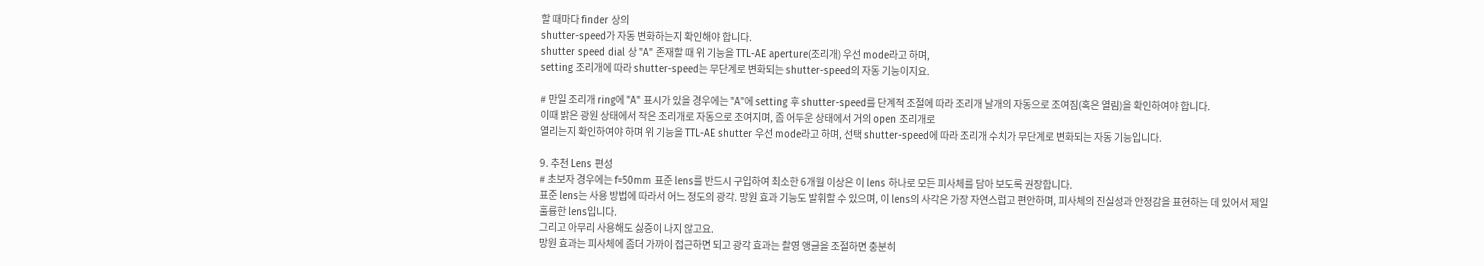할 때마다 finder 상의
shutter-speed가 자동 변화하는지 확인해야 합니다.
shutter speed dial 상 "A" 존재할 때 위 기능을 TTL-AE aperture(조리개) 우선 mode라고 하며,
setting 조리개에 따라 shutter-speed는 무단계로 변화되는 shutter-speed의 자동 기능이지요.

# 만일 조리개 ring에 "A" 표시가 있을 경우에는 "A"에 setting 후 shutter-speed를 단계적 조절에 따라 조리개 날개의 자동으로 조여짐(혹은 열림)을 확인하여야 합니다.
이때 밝은 광원 상태에서 작은 조리개로 자동으로 조여지며, 좀 어두운 상태에서 거의 open 조리개로
열리는지 확인하여야 하며 위 기능을 TTL-AE shutter 우선 mode라고 하며, 선택 shutter-speed에 따라 조리개 수치가 무단계로 변화되는 자동 기능입니다.

9. 추천 Lens 편성
# 초보자 경우에는 f=50mm 표준 lens를 반드시 구입하여 최소한 6개월 이상은 이 lens 하나로 모든 피사체를 담아 보도록 권장합니다.
표준 lens는 사용 방법에 따라서 어느 정도의 광각. 망원 효과 기능도 발휘할 수 있으며, 이 lens의 사각은 가장 자연스럽고 편안하며, 피사체의 진실성과 안정감을 표현하는 데 있어서 제일 훌륭한 lens입니다.
그리고 아무리 사용해도 싫증이 나지 않고요.
망원 효과는 피사체에 좀더 가까이 접근하면 되고 광각 효과는 촬영 앵글을 조절하면 충분히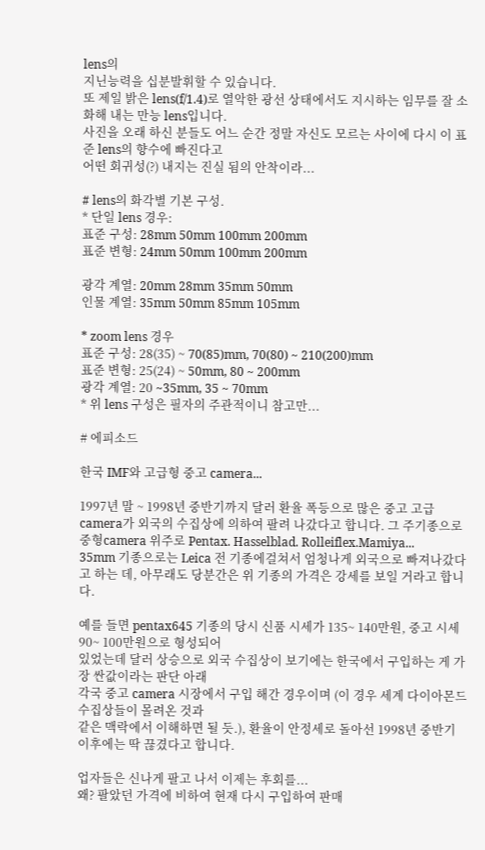lens의
지닌능력을 십분발휘할 수 있습니다.
또 제일 밝은 lens(f/1.4)로 열악한 광선 상태에서도 지시하는 임무를 잘 소화해 내는 만능 lens입니다.
사진을 오래 하신 분들도 어느 순간 정말 자신도 모르는 사이에 다시 이 표준 lens의 향수에 빠진다고
어떤 회귀성(?) 내지는 진실 됨의 안착이라...

# lens의 화각별 기본 구성.
* 단일 lens 경우:
표준 구성: 28mm 50mm 100mm 200mm
표준 변형: 24mm 50mm 100mm 200mm

광각 계열: 20mm 28mm 35mm 50mm
인물 계열: 35mm 50mm 85mm 105mm

* zoom lens 경우
표준 구성: 28(35) ~ 70(85)mm, 70(80) ~ 210(200)mm
표준 변형: 25(24) ~ 50mm, 80 ~ 200mm
광각 계열: 20 ~35mm, 35 ~ 70mm
* 위 lens 구성은 필자의 주관적이니 참고만...

# 에피소드

한국 IMF와 고급형 중고 camera...

1997년 말 ~ 1998년 중반기까지 달러 환율 폭등으로 많은 중고 고급 camera가 외국의 수집상에 의하여 팔려 나갔다고 합니다. 그 주기종으로 중형camera 위주로 Pentax. Hasselblad. Rolleiflex.Mamiya...
35mm 기종으로는 Leica 전 기종에걸쳐서 엄청나게 외국으로 빠져나갔다고 하는 데, 아무래도 당분간은 위 기종의 가격은 강세를 보일 거라고 합니다.

예를 들면 pentax645 기종의 당시 신품 시세가 135~ 140만원, 중고 시세 90~ 100만원으로 형성되어
있었는데 달러 상승으로 외국 수집상이 보기에는 한국에서 구입하는 게 가장 싼값이라는 판단 아래
각국 중고 camera 시장에서 구입 해간 경우이며 (이 경우 세계 다이아몬드 수집상들이 몰려온 것과
같은 맥락에서 이해하면 될 듯.), 환율이 안정세로 돌아선 1998년 중반기 이후에는 딱 끊겼다고 합니다.

업자들은 신나게 팔고 나서 이제는 후회를...
왜? 팔았던 가격에 비하여 현재 다시 구입하여 판매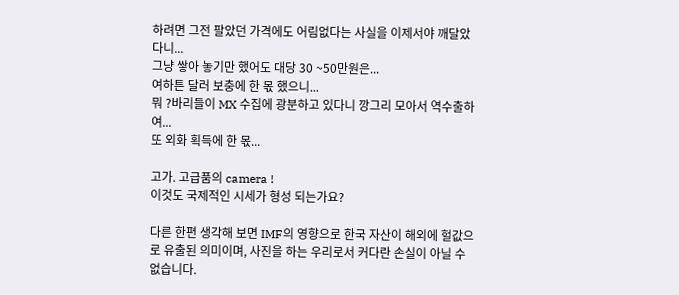하려면 그전 팔았던 가격에도 어림없다는 사실을 이제서야 깨달았다니...
그냥 쌓아 놓기만 했어도 대당 30 ~50만원은...
여하튼 달러 보충에 한 몫 했으니...
뭐 ?바리들이 MX 수집에 광분하고 있다니 깡그리 모아서 역수출하여...
또 외화 획득에 한 몫...

고가. 고급품의 camera !
이것도 국제적인 시세가 형성 되는가요?

다른 한편 생각해 보면 IMF의 영향으로 한국 자산이 해외에 헐값으로 유출된 의미이며, 사진을 하는 우리로서 커다란 손실이 아닐 수 없습니다.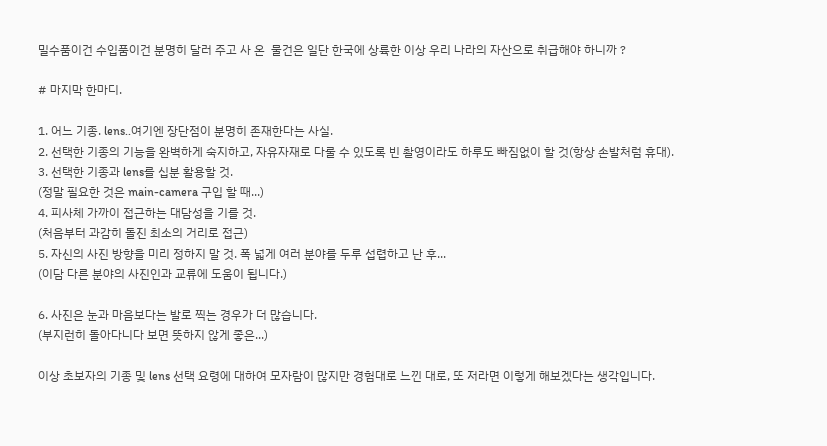밀수품이건 수입품이건 분명히 달러 주고 사 온  물건은 일단 한국에 상륙한 이상 우리 나라의 자산으로 취급해야 하니까 ?

# 마지막 한마디.

1. 어느 기종. lens..여기엔 장단점이 분명히 존재한다는 사실.
2. 선택한 기종의 기능을 완벽하게 숙지하고, 자유자재로 다룰 수 있도록 빈 촬영이라도 하루도 빠짐없이 할 것(항상 손발처럼 휴대).
3. 선택한 기종과 lens를 십분 활용할 것.
(정말 필요한 것은 main-camera 구입 할 때...)
4. 피사체 가까이 접근하는 대담성을 기를 것.
(처음부터 과감히 돌진 최소의 거리로 접근)
5. 자신의 사진 방향을 미리 정하지 말 것. 폭 넓게 여러 분야를 두루 섭렵하고 난 후...
(이담 다른 분야의 사진인과 교류에 도움이 됩니다.)

6. 사진은 눈과 마음보다는 발로 찍는 경우가 더 많습니다.
(부지런히 돌아다니다 보면 뜻하지 않게 좋은...)

이상 초보자의 기종 및 lens 선택 요령에 대하여 모자람이 많지만 경험대로 느낀 대로, 또 저라면 이렇게 해보겠다는 생각입니다.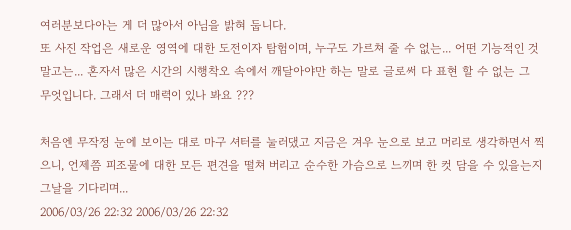여러분보다아는 게 더 많아서 아님을 밝혀 둡니다.
또 사진 작업은 새로운 영역에 대한 도전이자 탐험이며, 누구도 가르쳐 줄 수 없는... 어떤 기능적인 것 말고는... 혼자서 많은 시간의 시행착오 속에서 깨달아야만 하는 말로 글로써 다 표현 할 수 없는 그 무엇입니다. 그래서 더 매력이 있나 봐요 ???

처음엔 무작정 눈에 보이는 대로 마구 셔터를 눌러댔고 지금은 겨우 눈으로 보고 머리로 생각하면서 찍으니, 언제쯤 피조물에 대한 모든 편견을 떨쳐 버리고 순수한 가슴으로 느끼며 한 컷 담을 수 있을는지
그날을 기다리며...
2006/03/26 22:32 2006/03/26 22:32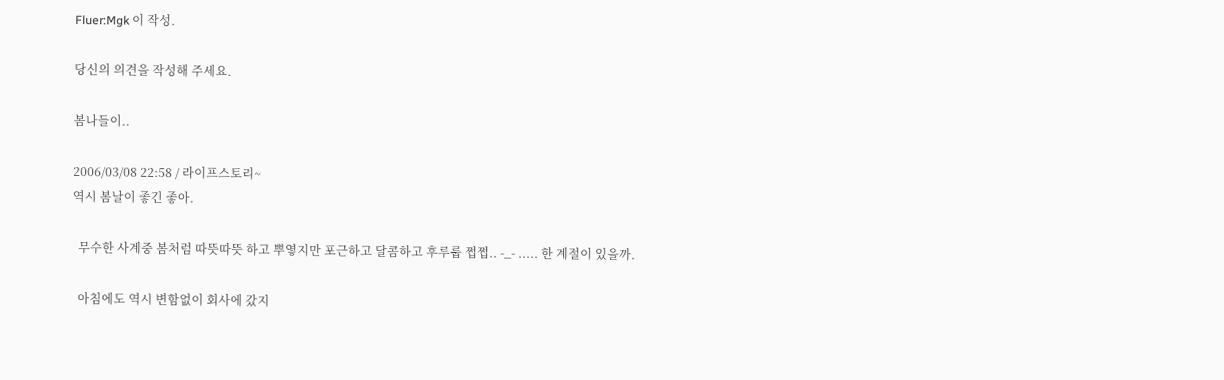Fluer:Mgk 이 작성.

당신의 의견을 작성해 주세요.

봄나들이..

2006/03/08 22:58 / 라이프스토리~
역시 봄날이 좋긴 좋아.

  무수한 사계중 봄처럼 따뜻따뜻 하고 뿌옇지만 포근하고 달콤하고 후루룹 쩝쩝.. -_- ..... 한 계절이 있을까.

  아침에도 역시 변함없이 회사에 갔지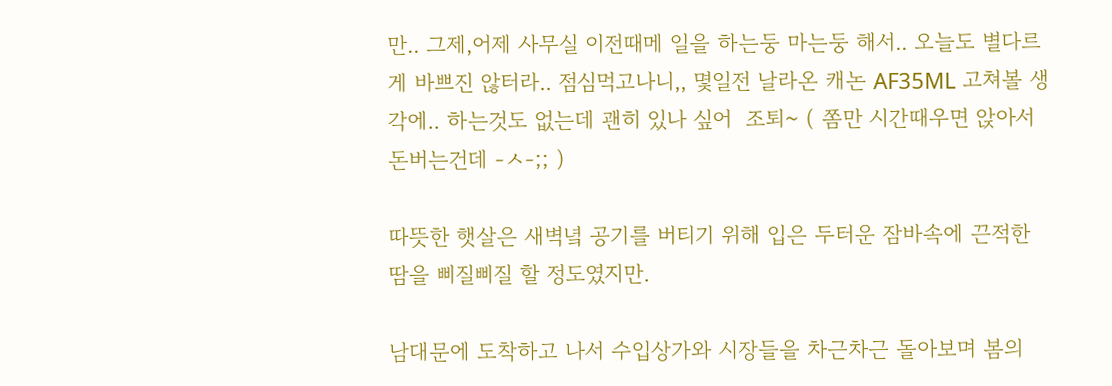만.. 그제,어제 사무실 이전때메 일을 하는둥 마는둥 해서.. 오늘도 별다르게 바쁘진 않터라.. 점심먹고나니,, 몇일전 날라온 캐논 AF35ML 고쳐볼 생각에.. 하는것도 없는데 괜히 있나 싶어  조퇴~ ( 쫌만 시간때우면 앉아서 돈버는건데 -ㅅ-;; )

따뜻한 햇살은 새벽녘 공기를 버티기 위해 입은 두터운 잠바속에 끈적한 땀을 삐질삐질 할 정도였지만.

남대문에 도착하고 나서 수입상가와 시장들을 차근차근 돌아보며 봄의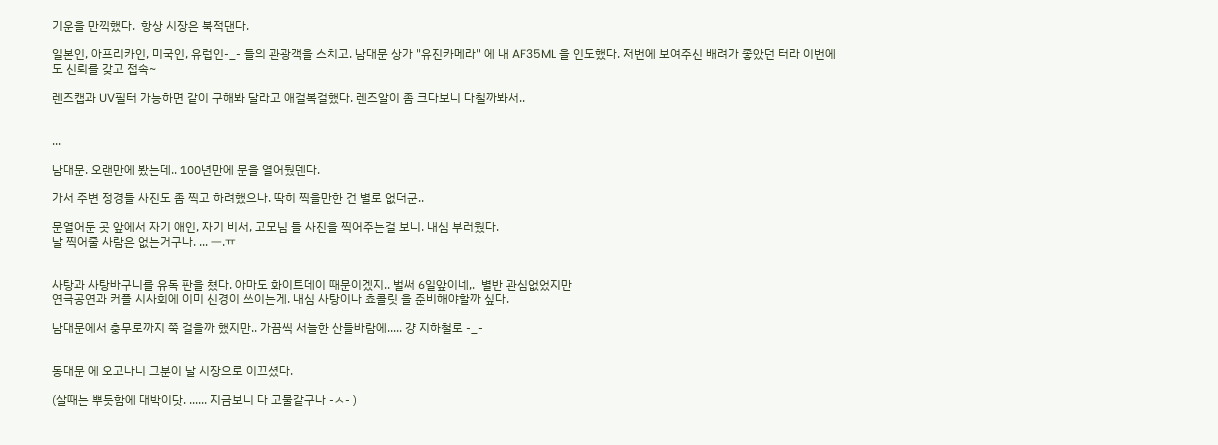기운을 만끽했다.  항상 시장은 북적댄다.

일본인, 아프리카인, 미국인, 유럽인-_- 들의 관광객을 스치고. 남대문 상가 "유진카메라" 에 내 AF35ML 을 인도했다. 저번에 보여주신 배려가 좋았던 터라 이번에도 신뢰를 갖고 접속~

렌즈캡과 UV필터 가능하면 같이 구해봐 달라고 애걸복걸했다. 렌즈알이 좀 크다보니 다칠까봐서..


...

남대문. 오랜만에 봤는데.. 100년만에 문을 열어뒀덴다.

가서 주변 정경들 사진도 좀 찍고 하려했으나. 딱히 찍을만한 건 별로 없더군..

문열어둔 곳 앞에서 자기 애인, 자기 비서, 고모님 들 사진을 찍어주는걸 보니. 내심 부러웠다.
날 찍어줄 사람은 없는거구나. ... ㅡ.ㅠ


사탕과 사탕바구니를 유독 판을 쳤다. 아마도 화이트데이 때문이겠지.. 벌써 6일앞이네,.  별반 관심없었지만
연극공연과 커플 시사회에 이미 신경이 쓰이는게. 내심 사탕이나 쵸콜릿 을 준비해야할까 싶다.

남대문에서 충무로까지 쭉 걸을까 했지만.. 가끔씩 서늘한 산들바람에..... 걍 지하철로 -_-


동대문 에 오고나니 그분이 날 시장으로 이끄셨다.

(살때는 뿌듯함에 대박이닷. ...... 지금보니 다 고물같구나 -ㅅ- )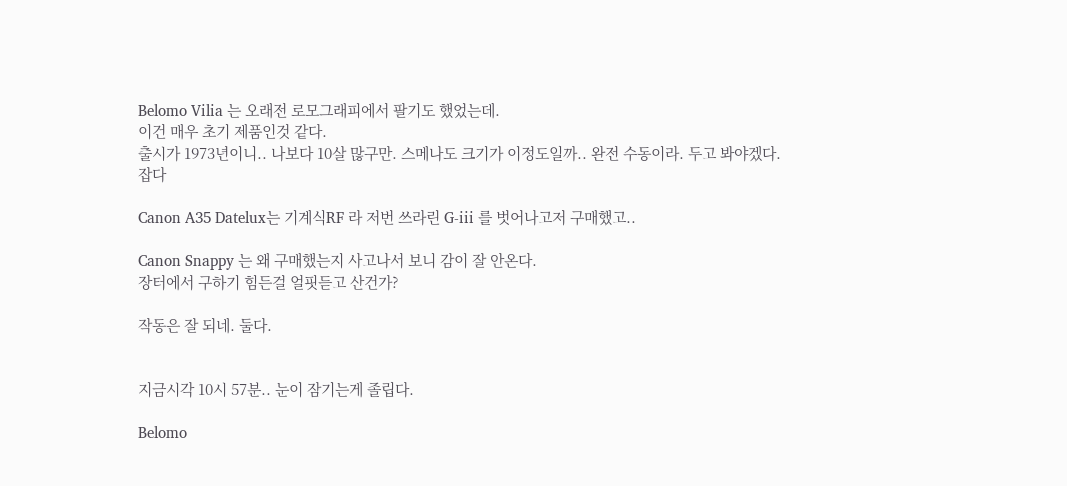Belomo Vilia 는 오래전 로모그래피에서 팔기도 했었는데.
이건 매우 초기 제품인것 같다.
출시가 1973년이니.. 나보다 10살 많구만. 스메나도 크기가 이정도일까.. 완전 수동이라. 두고 봐야겠다.
잡다

Canon A35 Datelux는 기계식RF 라 저번 쓰라린 G-iii 를 벗어나고저 구매했고..

Canon Snappy 는 왜 구매했는지 사고나서 보니 감이 잘 안온다.
장터에서 구하기 힘든걸 얼핏듣고 산건가?

작동은 잘 되네. 둘다.


지금시각 10시 57분.. 눈이 잠기는게 졸립다.

Belomo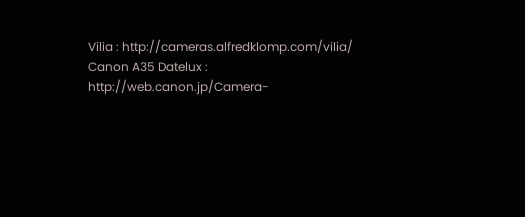Vilia : http://cameras.alfredklomp.com/vilia/
Canon A35 Datelux : http://web.canon.jp/Camera-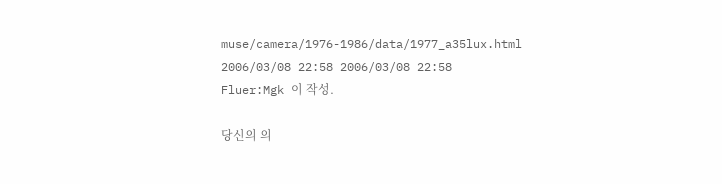muse/camera/1976-1986/data/1977_a35lux.html
2006/03/08 22:58 2006/03/08 22:58
Fluer:Mgk 이 작성.

당신의 의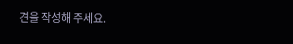견을 작성해 주세요.